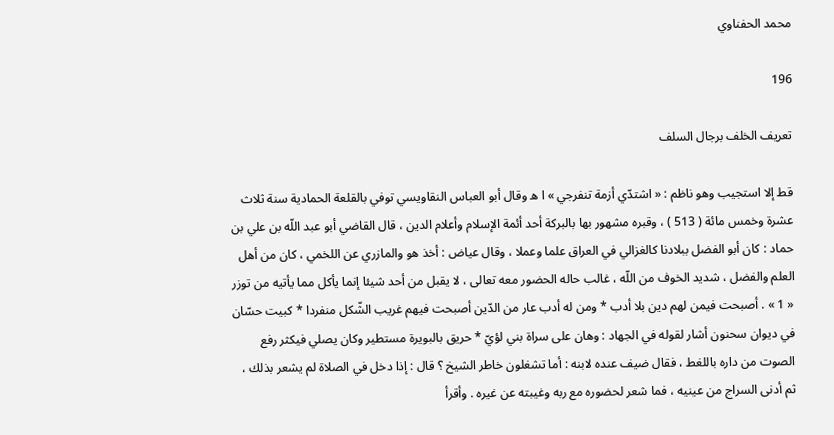محمد الحفناوي

196

تعريف الخلف برجال السلف

قط إلا استجيب وهو ناظم : « اشتدّي أزمة تنفرجي » ا ه وقال أبو العباس النقاويسي توفي بالقلعة الحمادية سنة ثلاث عشرة وخمس مائة ( 513 ) ، وقبره مشهور بها بالبركة أحد أئمة الإسلام وأعلام الدين ، قال القاضي أبو عبد اللّه بن علي بن حماد : كان أبو الفضل ببلادنا كالغزالي في العراق علما وعملا ، وقال عياض : أخذ هو والمازري عن اللخمي ، كان من أهل العلم والفضل ، شديد الخوف من اللّه ، غالب حاله الحضور معه تعالى ، لا يقبل من أحد شيئا إنما يأكل مما يأتيه من توزر « 1 » . أصبحت فيمن لهم دين بلا أدب * ومن له أدب عار من الدّين أصبحت فيهم غريب الشّكل منفردا * كبيت حسّان في ديوان سحنون أشار لقوله في الجهاد : وهان على سراة بني لؤيّ * حريق بالبويرة مستطير وكان يصلي فيكثر رفع الصوت من داره باللغط ، فقال ضيف عنده لابنه : أما تشغلون خاطر الشيخ ؟ قال : إذا دخل في الصلاة لم يشعر بذلك ، ثم أدنى السراج من عينيه ، فما شعر لحضوره مع ربه وغيبته عن غيره . وأقرأ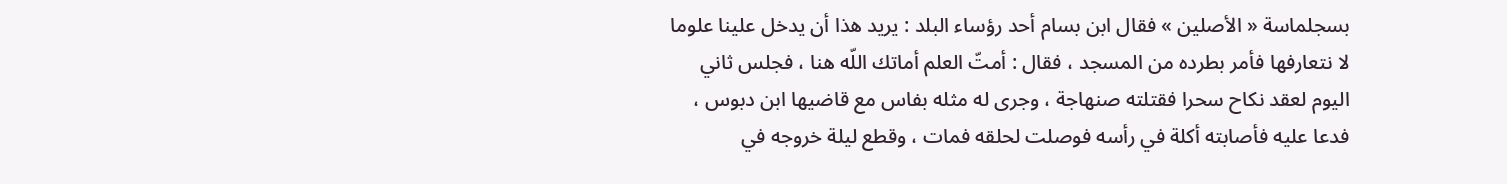بسجلماسة « الأصلين » فقال ابن بسام أحد رؤساء البلد : يريد هذا أن يدخل علينا علوما لا نتعارفها فأمر بطرده من المسجد ، فقال : أمتّ العلم أماتك اللّه هنا ، فجلس ثاني اليوم لعقد نكاح سحرا فقتلته صنهاجة ، وجرى له مثله بفاس مع قاضيها ابن دبوس ، فدعا عليه فأصابته أكلة في رأسه فوصلت لحلقه فمات ، وقطع ليلة خروجه في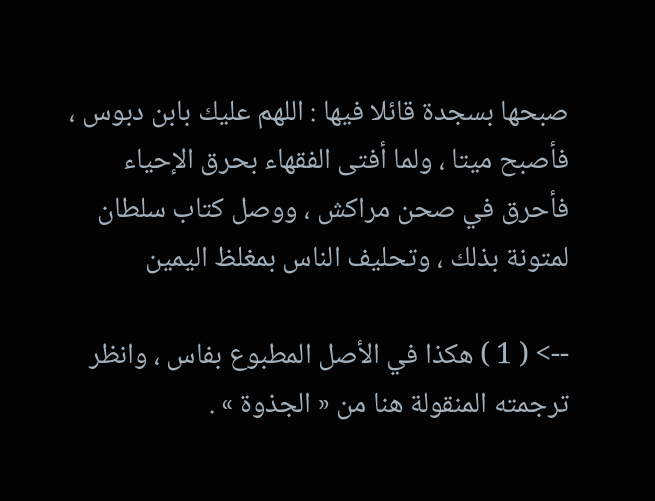صبحها بسجدة قائلا فيها : اللهم عليك بابن دبوس ، فأصبح ميتا ، ولما أفتى الفقهاء بحرق الإحياء فأحرق في صحن مراكش ، ووصل كتاب سلطان لمتونة بذلك ، وتحليف الناس بمغلظ اليمين

--> ( 1 ) هكذا في الأصل المطبوع بفاس ، وانظر ترجمته المنقولة هنا من « الجذوة » .